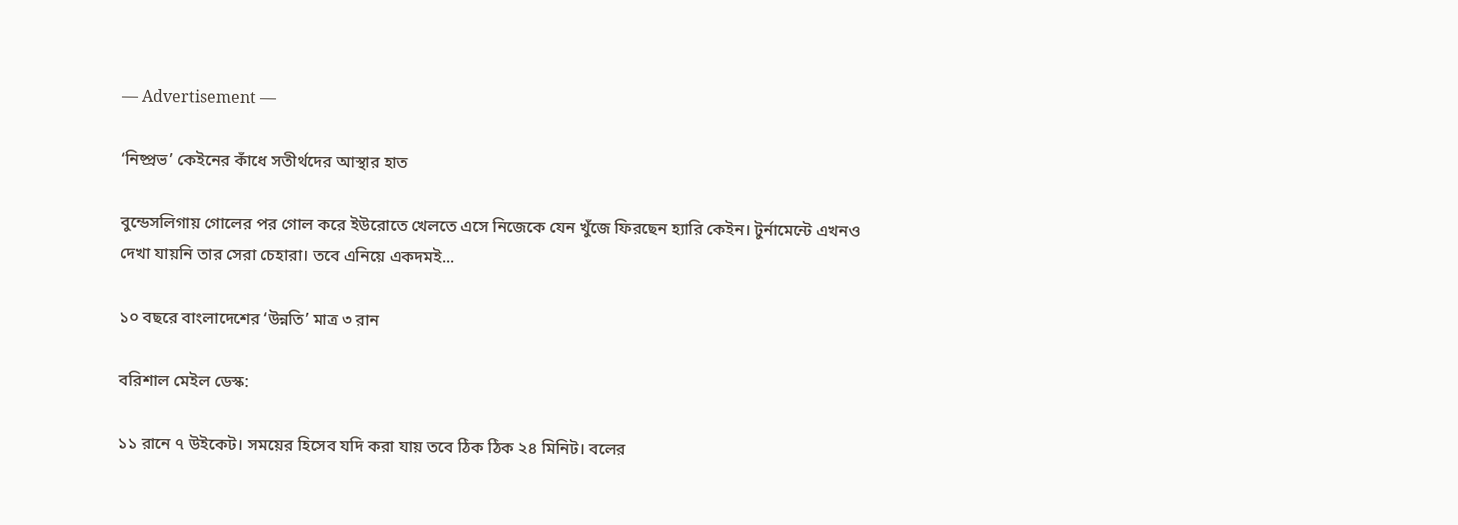― Advertisement ―

‘নিষ্প্রভ’ কেইনের কাঁধে সতীর্থদের আস্থার হাত

বুন্ডেসলিগায় গোলের পর গোল করে ইউরোতে খেলতে এসে নিজেকে যেন খুঁজে ফিরছেন হ্যারি কেইন। টুর্নামেন্টে এখনও দেখা যায়নি তার সেরা চেহারা। তবে এনিয়ে একদমই...

১০ বছরে বাংলাদেশের ‘উন্নতি’ মাত্র ৩ রান

বরিশাল মেইল ডেস্ক:

১১ রানে ৭ উইকেট। সময়ের হিসেব যদি করা যায় তবে ঠিক ঠিক ২৪ মিনিট। বলের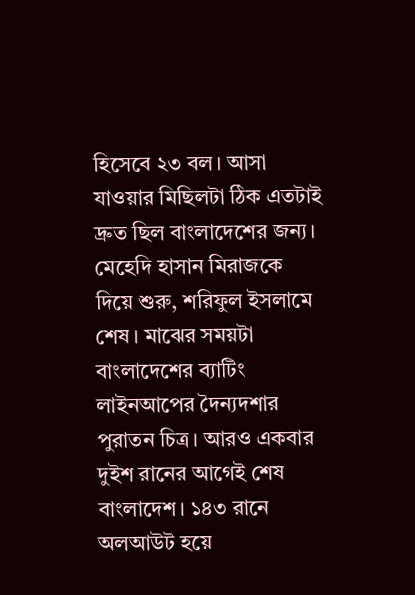হিসেবে ২৩ বল। আসা যাওয়ার মিছিলটা ঠিক এতটাই দ্রুত ছিল বাংলাদেশের জন্য। মেহেদি হাসান মিরাজকে দিয়ে শুরু, শরিফুল ইসলামে শেষ। মাঝের সময়টা বাংলাদেশের ব্যাটিং লাইনআপের দৈন্যদশার পুরাতন চিত্র। আরও একবার দুইশ রানের আগেই শেষ বাংলাদেশ। ১৪৩ রানে অলআউট হয়ে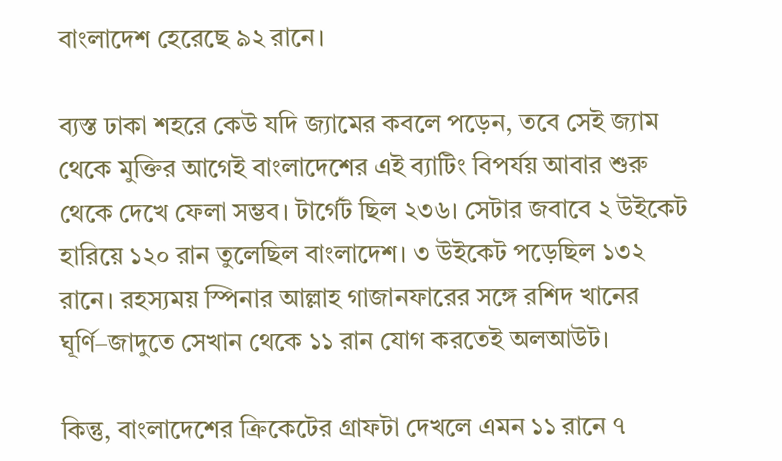বাংলাদেশ হেরেছে ৯২ রানে।

ব্যস্ত ঢাকা শহরে কেউ যদি জ্যামের কবলে পড়েন, তবে সেই জ্যাম থেকে মুক্তির আগেই বাংলাদেশের এই ব্যাটিং বিপর্যয় আবার শুরু থেকে দেখে ফেলা সম্ভব। টার্গেট ছিল ২৩৬। সেটার জবাবে ২ উইকেট হারিয়ে ১২০ রান তুলেছিল বাংলাদেশ। ৩ উইকেট পড়েছিল ১৩২ রানে। রহস্যময় স্পিনার আল্লাহ গাজানফারের সঙ্গে রশিদ খানের ঘূর্ণি–জাদুতে সেখান থেকে ১১ রান যোগ করতেই অলআউট।

কিন্তু, বাংলাদেশের ক্রিকেটের গ্রাফটা দেখলে এমন ১১ রানে ৭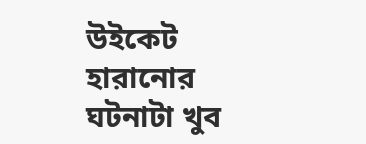উইকেট হারানোর ঘটনাটা খুব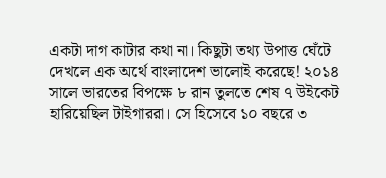একটা দাগ কাটার কথা না। কিছুটা তথ্য উপাত্ত ঘেঁটে দেখলে এক অর্থে বাংলাদেশ ভালোই করেছে! ২০১৪ সালে ভারতের বিপক্ষে ৮ রান তুলতে শেষ ৭ উইকেট হারিয়েছিল টাইগাররা। সে হিসেবে ১০ বছরে ৩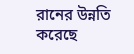রানের উন্নতি করেছে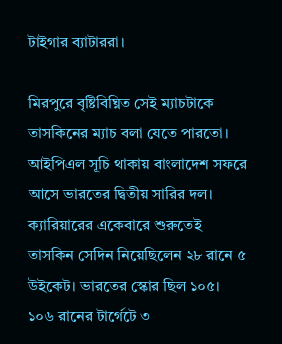টাইগার ব্যাটাররা।

মিরপুরে বৃষ্টিবিঘ্নিত সেই ম্যাচটাকে তাসকিনের ম্যাচ বলা যেতে পারতো। আইপিএল সূচি থাকায় বাংলাদেশ সফরে আসে ভারতের দ্বিতীয় সারির দল। ক্যারিয়ারের একেবারে শুরুতেই তাসকিন সেদিন নিয়েছিলেন ২৮ রানে ৫ উইকেট। ভারতের স্কোর ছিল ১০৫। ১০৬ রানের টার্গেটে ৩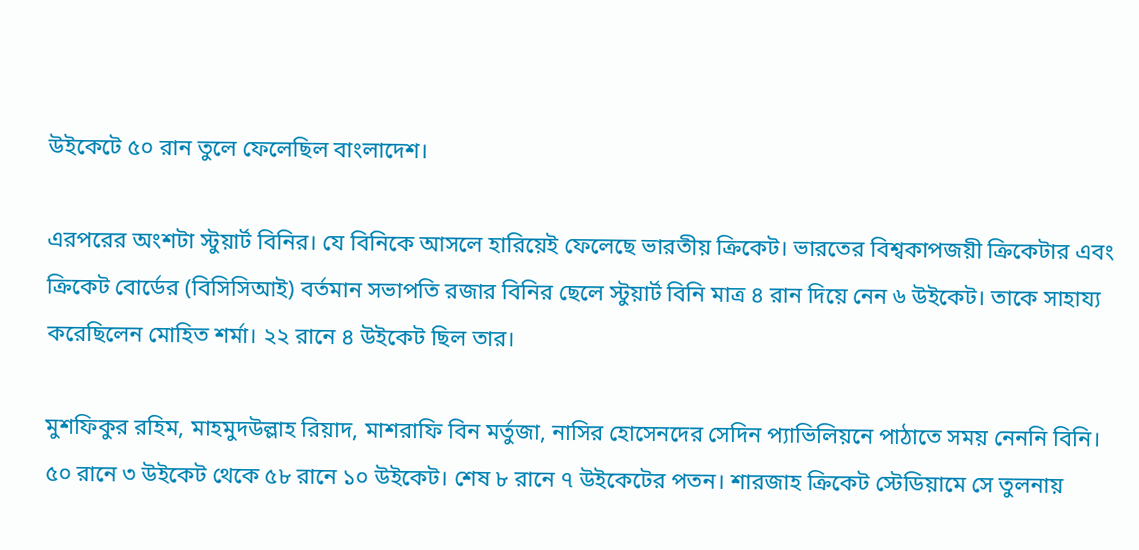উইকেটে ৫০ রান তুলে ফেলেছিল বাংলাদেশ।

এরপরের অংশটা স্টুয়ার্ট বিনির। যে বিনিকে আসলে হারিয়েই ফেলেছে ভারতীয় ক্রিকেট। ভারতের বিশ্বকাপজয়ী ক্রিকেটার এবং  ক্রিকেট বোর্ডের (বিসিসিআই) বর্তমান সভাপতি রজার বিনির ছেলে স্টুয়ার্ট বিনি মাত্র ৪ রান দিয়ে নেন ৬ উইকেট। তাকে সাহায্য করেছিলেন মোহিত শর্মা। ২২ রানে ৪ উইকেট ছিল তার।

মুশফিকুর রহিম, মাহমুদউল্লাহ রিয়াদ, মাশরাফি বিন মর্তুজা, নাসির হোসেনদের সেদিন প্যাভিলিয়নে পাঠাতে সময় নেননি বিনি। ৫০ রানে ৩ উইকেট থেকে ৫৮ রানে ১০ উইকেট। শেষ ৮ রানে ৭ উইকেটের পতন। শারজাহ ক্রিকেট স্টেডিয়ামে সে তুলনায়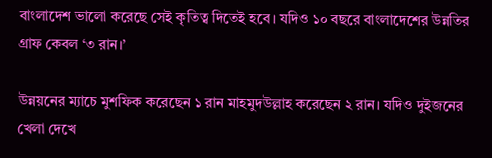বাংলাদেশ ভালো করেছে সেই কৃতিত্ব দিতেই হবে। যদিও ১০ বছরে বাংলাদেশের উন্নতির গ্রাফ কেবল ‘৩ রান।’

উন্নয়নের ম্যাচে মুশফিক করেছেন ১ রান মাহমুদউল্লাহ করেছেন ২ রান। যদিও দুইজনের খেলা দেখে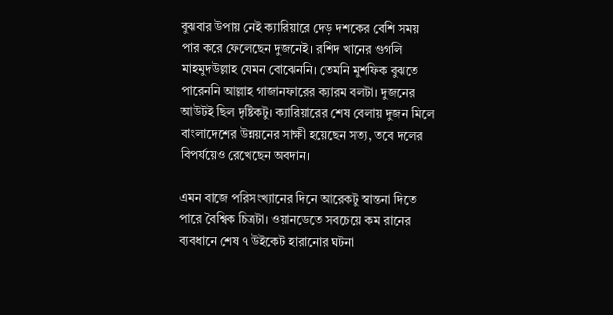বুঝবার উপায় নেই ক্যারিয়ারে দেড় দশকের বেশি সময় পার করে ফেলেছেন দুজনেই। রশিদ খানের গুগলি মাহমুদউল্লাহ যেমন বোঝেননি। তেমনি মুশফিক বুঝতে পারেননি আল্লাহ গাজানফারের ক্যারম বলটা। দুজনের আউটই ছিল দৃষ্টিকটু। ক্যারিয়ারের শেষ বেলায় দুজন মিলে বাংলাদেশের উন্নয়নের সাক্ষী হয়েছেন সত্য, তবে দলের বিপর্যয়েও রেখেছেন অবদান।

এমন বাজে পরিসংখ্যানের দিনে আরেকটু স্বান্তনা দিতে পারে বৈশ্বিক চিত্রটা। ওয়ানডেতে সবচেয়ে কম রানের ব্যবধানে শেষ ৭ উইকেট হারানোর ঘটনা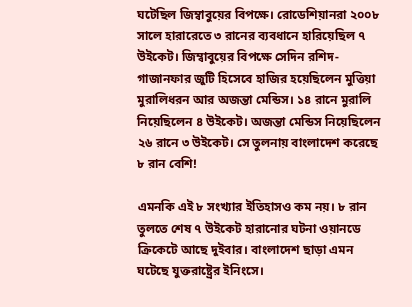ঘটেছিল জিম্বাবুয়ের বিপক্ষে। রোডেশিয়ানরা ২০০৮ সালে হারারেতে ৩ রানের ব্যবধানে হারিয়েছিল ৭ উইকেট। জিম্বাবুয়ের বিপক্ষে সেদিন রশিদ-গাজানফার জুটি হিসেবে হাজির হয়েছিলেন মুত্তিয়া মুরালিধরন আর অজন্তা মেন্ডিস। ১৪ রানে মুরালি নিয়েছিলেন ৪ উইকেট। অজন্তা মেন্ডিস নিয়েছিলেন ২৬ রানে ৩ উইকেট। সে তুলনায় বাংলাদেশ করেছে ৮ রান বেশি!

এমনকি এই ৮ সংখ্যার ইতিহাসও কম নয়। ৮ রান তুলতে শেষ ৭ উইকেট হারানোর ঘটনা ওয়ানডে ক্রিকেটে আছে দুইবার। বাংলাদেশ ছাড়া এমন ঘটেছে যুক্তরাষ্ট্রের ইনিংসে।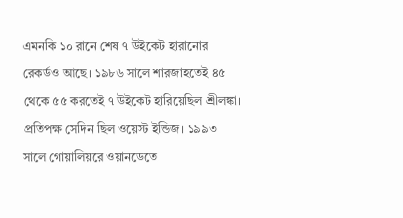এমনকি ১০ রানে শেষ ৭ উইকেট হারানোর রেকর্ডও আছে। ১৯৮৬ সালে শারজাহতেই ৪৫ থেকে ৫৫ করতেই ৭ উইকেট হারিয়েছিল শ্রীলঙ্কা। প্রতিপক্ষ সেদিন ছিল ওয়েস্ট ইন্ডিজ। ১৯৯৩ সালে গোয়ালিয়রে ওয়ানডেতে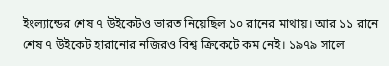ইংল্যান্ডের শেষ ৭ উইকেটও ভারত নিয়েছিল ১০ রানের মাথায়। আর ১১ রানে শেষ ৭ উইকেট হারানোর নজিরও বিশ্ব ক্রিকেটে কম নেই। ১৯৭৯ সালে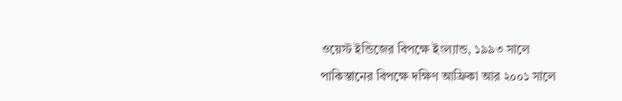ওয়েস্ট ইন্ডিজের বিপক্ষে ইংল্যান্ড, ১৯৯৩ সালে পাকিস্তানের বিপক্ষে দক্ষিণ আফ্রিকা আর ২০০১ সালে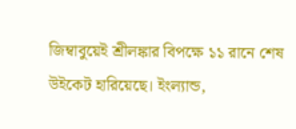জিম্বাবুয়েই শ্রীলঙ্কার বিপক্ষে ১১ রানে শেষ উইকেট হারিয়েছে। ইংল্যান্ড,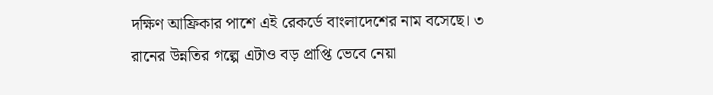দক্ষিণ আফ্রিকার পাশে এই রেকর্ডে বাংলাদেশের নাম বসেছে। ৩ রানের উন্নতির গল্পে এটাও বড় প্রাপ্তি ভেবে নেয়া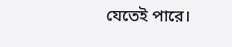যেতেই পারে।